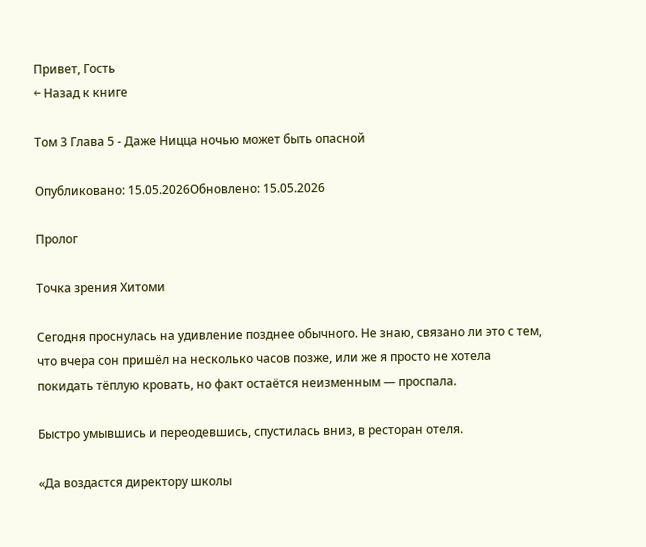Привет, Гость
← Назад к книге

Том 3 Глава 5 - Даже Ницца ночью может быть опасной

Опубликовано: 15.05.2026Обновлено: 15.05.2026

Пролог

Точка зрения Хитоми

Сегодня проснулась на удивление позднее обычного. Не знаю, связано ли это с тем, что вчера сон пришёл на несколько часов позже, или же я просто не хотела покидать тёплую кровать, но факт остаётся неизменным — проспала.

Быстро умывшись и переодевшись, спустилась вниз, в ресторан отеля.

«Да воздастся директору школы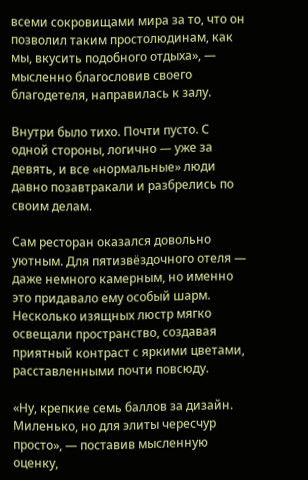всеми сокровищами мира за то, что он позволил таким простолюдинам, как мы, вкусить подобного отдыха», — мысленно благословив своего благодетеля, направилась к залу.

Внутри было тихо. Почти пусто. С одной стороны, логично — уже за девять, и все «нормальные» люди давно позавтракали и разбрелись по своим делам.

Сам ресторан оказался довольно уютным. Для пятизвёздочного отеля — даже немного камерным, но именно это придавало ему особый шарм. Несколько изящных люстр мягко освещали пространство, создавая приятный контраст с яркими цветами, расставленными почти повсюду.

«Ну, крепкие семь баллов за дизайн. Миленько, но для элиты чересчур просто», — поставив мысленную оценку,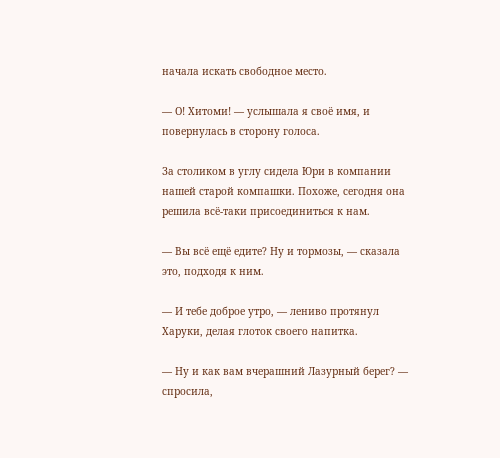начала искать свободное место.

— О! Хитоми! — услышала я своё имя, и повернулась в сторону голоса.

За столиком в углу сидела Юри в компании нашей старой компашки. Похоже, сегодня она решила всё-таки присоединиться к нам.

— Вы всё ещё едите? Ну и тормозы, — сказала это, подходя к ним.

— И тебе доброе утро, — лениво протянул Харуки, делая глоток своего напитка.

— Ну и как вам вчерашний Лазурный берег? — спросила,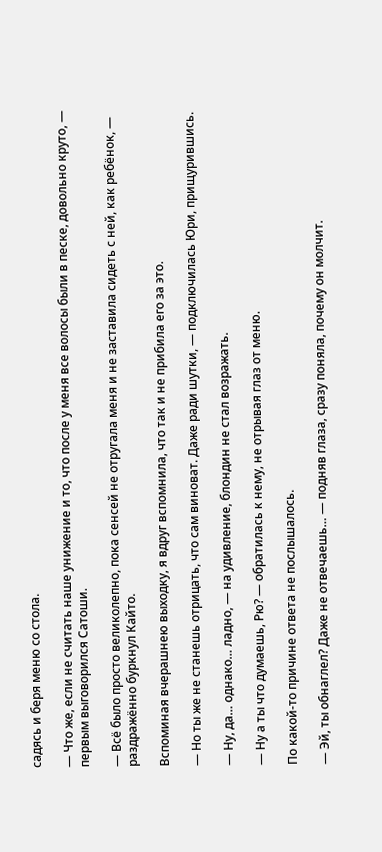садясь и беря меню со стола.

— Что же, если не считать наше унижение и то, что после у меня все волосы были в песке, довольно круто, — первым выговорился Сатоши.

— Всё было просто великолепно, пока сенсей не отругала меня и не заставила сидеть с ней, как ребёнок, — раздражённо буркнул Кайто.

Вспоминая вчерашнею выходку, я вдруг вспомнила, что так и не прибила его за это.

— Но ты же не станешь отрицать, что сам виноват. Даже ради шутки, — подключилась Юри, прищурившись.

— Ну, да… однако… ладно, — на удивление, блондин не стал возражать.

— Ну а ты что думаешь, Рю? — обратилась к нему, не отрывая глаз от меню.

По какой-то причине ответа не послышалось.

— Эй, ты обнаглел? Даже не отвечаешь… — подняв глаза, сразу поняла, почему он молчит.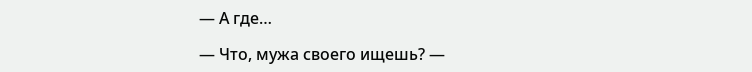— А где…

— Что, мужа своего ищешь? —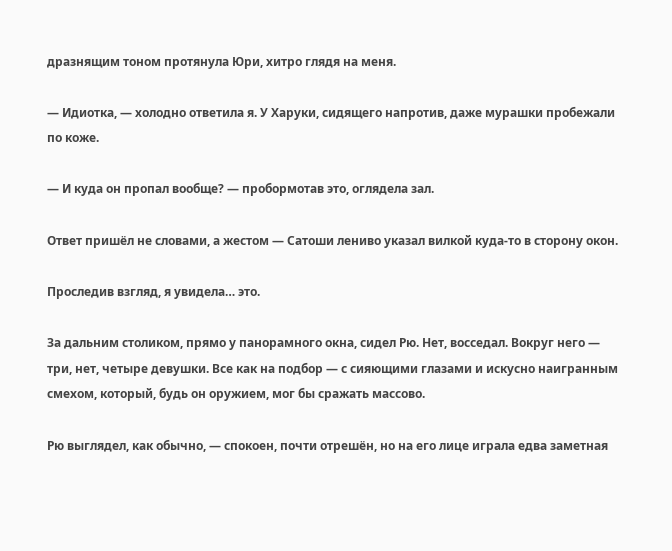дразнящим тоном протянула Юри, хитро глядя на меня.

— Идиотка, — холодно ответила я. У Харуки, сидящего напротив, даже мурашки пробежали по коже.

— И куда он пропал вообще? — пробормотав это, оглядела зал.

Ответ пришёл не словами, а жестом — Сатоши лениво указал вилкой куда-то в сторону окон.

Проследив взгляд, я увидела… это.

За дальним столиком, прямо у панорамного окна, сидел Рю. Нет, восседал. Вокруг него — три, нет, четыре девушки. Все как на подбор — с сияющими глазами и искусно наигранным смехом, который, будь он оружием, мог бы сражать массово.

Рю выглядел, как обычно, — спокоен, почти отрешён, но на его лице играла едва заметная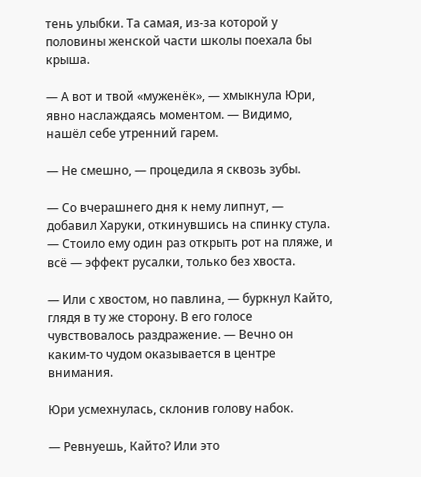тень улыбки. Та самая, из-за которой у половины женской части школы поехала бы крыша.

— А вот и твой «муженёк», — хмыкнула Юри, явно наслаждаясь моментом. — Видимо, нашёл себе утренний гарем.

— Не смешно, — процедила я сквозь зубы.

— Со вчерашнего дня к нему липнут, — добавил Харуки, откинувшись на спинку стула. — Стоило ему один раз открыть рот на пляже, и всё — эффект русалки, только без хвоста.

— Или с хвостом, но павлина, — буркнул Кайто, глядя в ту же сторону. В его голосе чувствовалось раздражение. — Вечно он каким-то чудом оказывается в центре внимания.

Юри усмехнулась, склонив голову набок.

— Ревнуешь, Кайто? Или это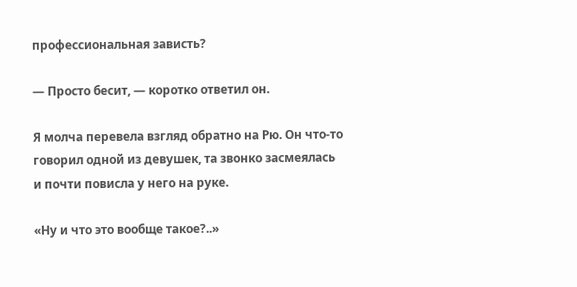профессиональная зависть?

— Просто бесит, — коротко ответил он.

Я молча перевела взгляд обратно на Рю. Он что-то говорил одной из девушек, та звонко засмеялась и почти повисла у него на руке.

«Ну и что это вообще такое?..»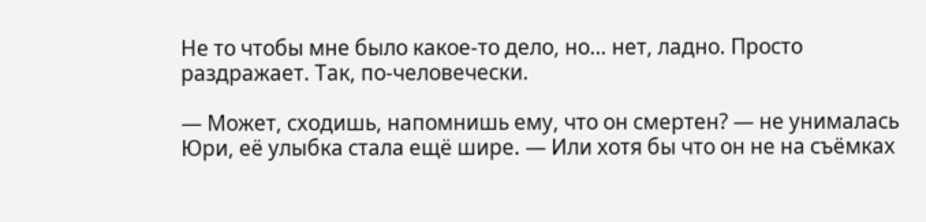Не то чтобы мне было какое-то дело, но… нет, ладно. Просто раздражает. Так, по-человечески.

— Может, сходишь, напомнишь ему, что он смертен? — не унималась Юри, её улыбка стала ещё шире. — Или хотя бы что он не на съёмках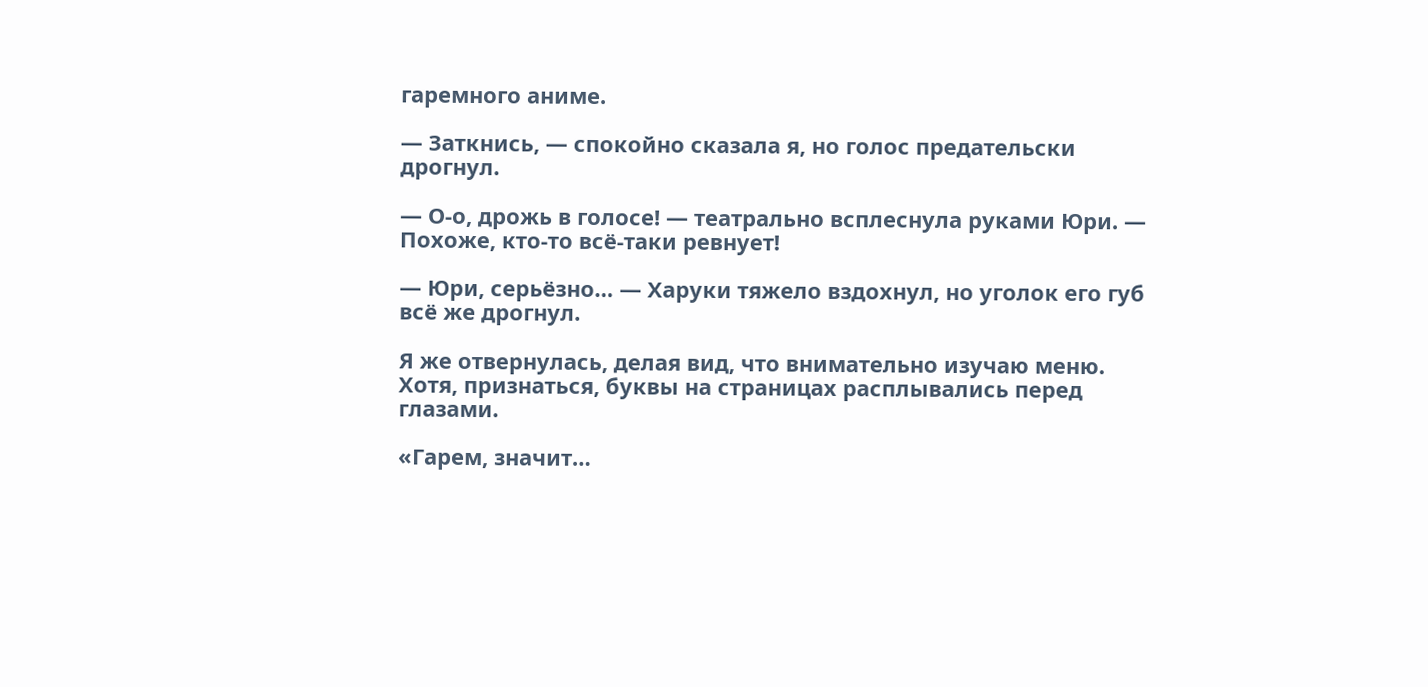гаремного аниме.

— Заткнись, — спокойно сказала я, но голос предательски дрогнул.

— О-о, дрожь в голосе! — театрально всплеснула руками Юри. — Похоже, кто-то всё-таки ревнует!

— Юри, серьёзно… — Харуки тяжело вздохнул, но уголок его губ всё же дрогнул.

Я же отвернулась, делая вид, что внимательно изучаю меню. Хотя, признаться, буквы на страницах расплывались перед глазами.

«Гарем, значит…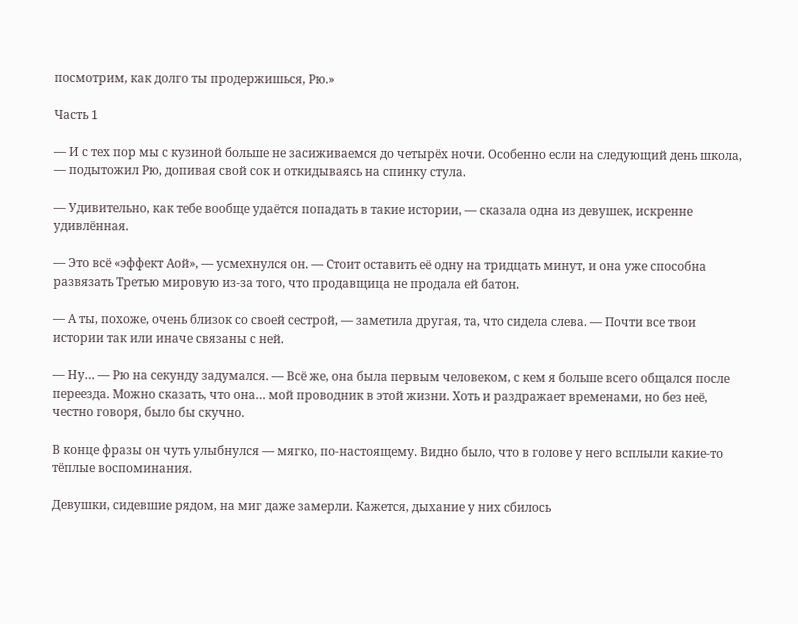посмотрим, как долго ты продержишься, Рю.»

Часть 1

— И с тех пор мы с кузиной больше не засиживаемся до четырёх ночи. Особенно если на следующий день школа, — подытожил Рю, допивая свой сок и откидываясь на спинку стула.

— Удивительно, как тебе вообще удаётся попадать в такие истории, — сказала одна из девушек, искренне удивлённая.

— Это всё «эффект Аой», — усмехнулся он. — Стоит оставить её одну на тридцать минут, и она уже способна развязать Третью мировую из-за того, что продавщица не продала ей батон.

— А ты, похоже, очень близок со своей сестрой, — заметила другая, та, что сидела слева. — Почти все твои истории так или иначе связаны с ней.

— Ну… — Рю на секунду задумался. — Всё же, она была первым человеком, с кем я больше всего общался после переезда. Можно сказать, что она… мой проводник в этой жизни. Хоть и раздражает временами, но без неё, честно говоря, было бы скучно.

В конце фразы он чуть улыбнулся — мягко, по-настоящему. Видно было, что в голове у него всплыли какие-то тёплые воспоминания.

Девушки, сидевшие рядом, на миг даже замерли. Кажется, дыхание у них сбилось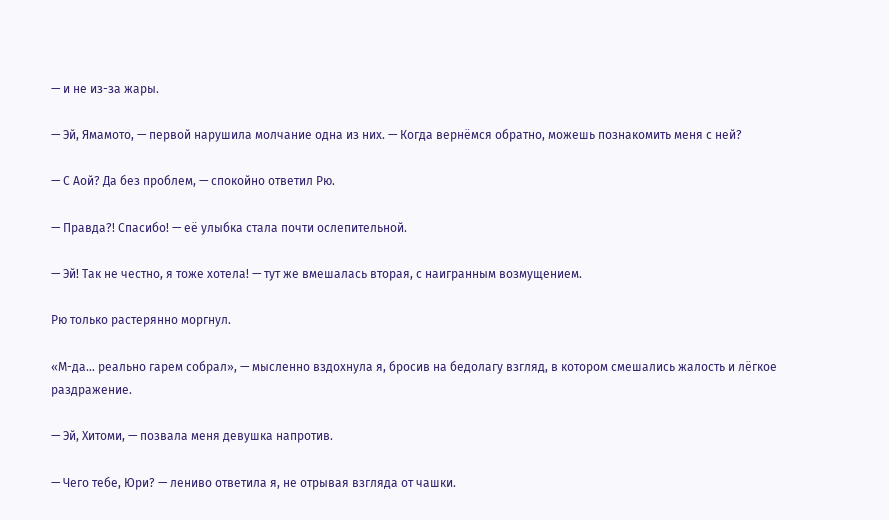— и не из-за жары.

— Эй, Ямамото, — первой нарушила молчание одна из них. — Когда вернёмся обратно, можешь познакомить меня с ней?

— С Аой? Да без проблем, — спокойно ответил Рю.

— Правда?! Спасибо! — её улыбка стала почти ослепительной.

— Эй! Так не честно, я тоже хотела! — тут же вмешалась вторая, с наигранным возмущением.

Рю только растерянно моргнул.

«М-да… реально гарем собрал», — мысленно вздохнула я, бросив на бедолагу взгляд, в котором смешались жалость и лёгкое раздражение.

— Эй, Хитоми, — позвала меня девушка напротив.

— Чего тебе, Юри? — лениво ответила я, не отрывая взгляда от чашки.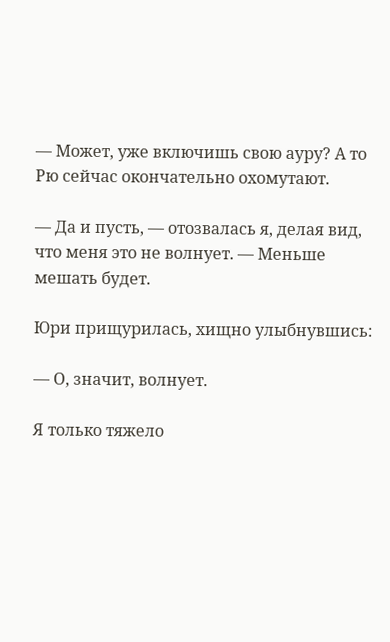— Может, уже включишь свою ауру? А то Рю сейчас окончательно охомутают.

— Да и пусть, — отозвалась я, делая вид, что меня это не волнует. — Меньше мешать будет.

Юри прищурилась, хищно улыбнувшись:

— О, значит, волнует.

Я только тяжело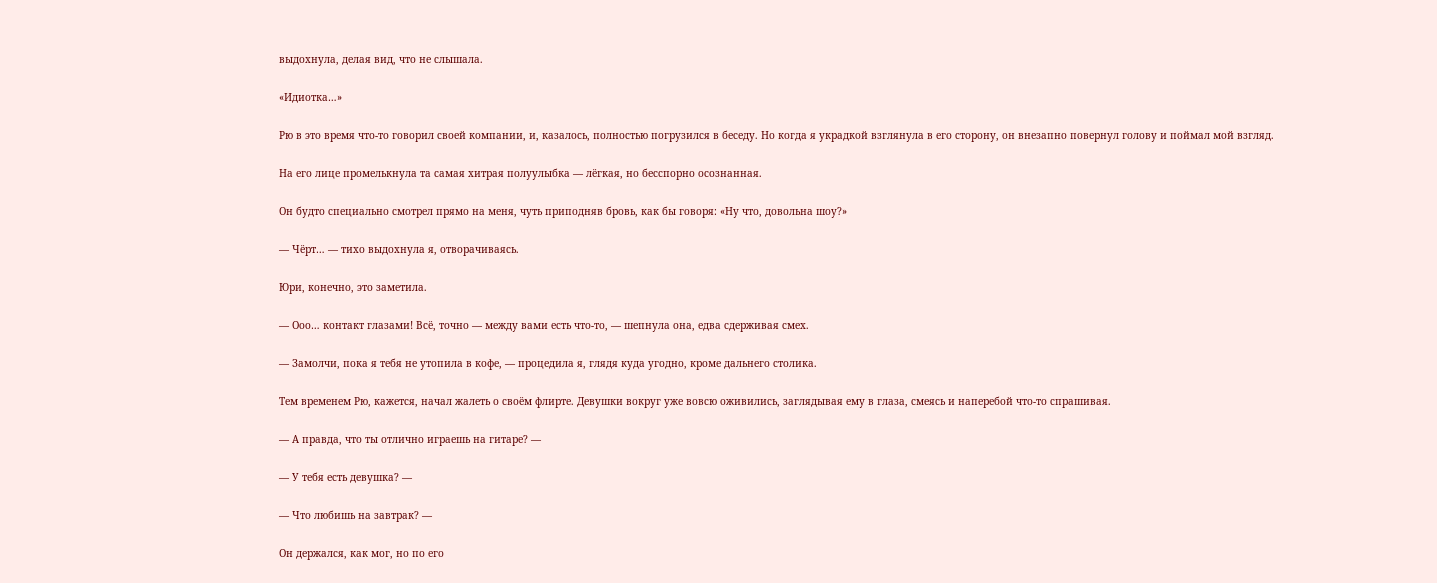выдохнула, делая вид, что не слышала.

«Идиотка…»

Рю в это время что-то говорил своей компании, и, казалось, полностью погрузился в беседу. Но когда я украдкой взглянула в его сторону, он внезапно повернул голову и поймал мой взгляд.

На его лице промелькнула та самая хитрая полуулыбка — лёгкая, но бесспорно осознанная.

Он будто специально смотрел прямо на меня, чуть приподняв бровь, как бы говоря: «Ну что, довольна шоу?»

— Чёрт… — тихо выдохнула я, отворачиваясь.

Юри, конечно, это заметила.

— Ооо… контакт глазами! Всё, точно — между вами есть что-то, — шепнула она, едва сдерживая смех.

— Замолчи, пока я тебя не утопила в кофе, — процедила я, глядя куда угодно, кроме дальнего столика.

Тем временем Рю, кажется, начал жалеть о своём флирте. Девушки вокруг уже вовсю оживились, заглядывая ему в глаза, смеясь и наперебой что-то спрашивая.

— А правда, что ты отлично играешь на гитаре? —

— У тебя есть девушка? —

— Что любишь на завтрак? —

Он держался, как мог, но по его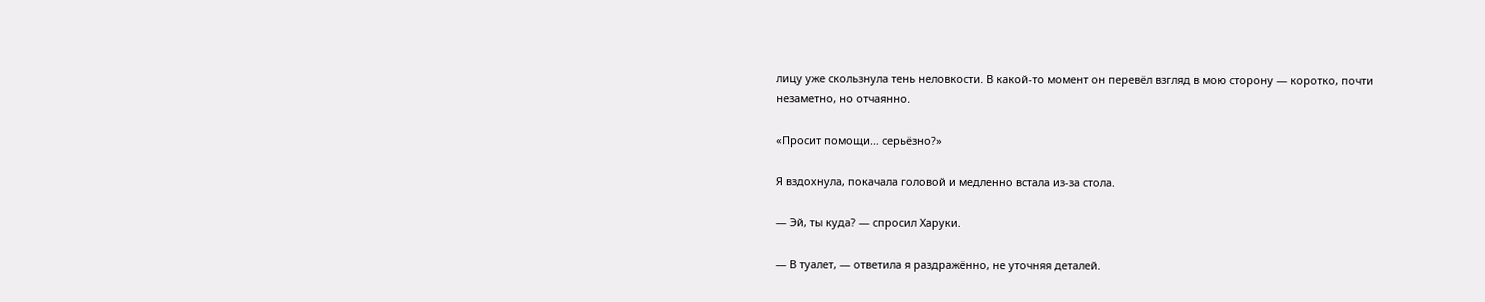лицу уже скользнула тень неловкости. В какой-то момент он перевёл взгляд в мою сторону — коротко, почти незаметно, но отчаянно.

«Просит помощи… серьёзно?»

Я вздохнула, покачала головой и медленно встала из-за стола.

— Эй, ты куда? — спросил Харуки.

— В туалет, — ответила я раздражённо, не уточняя деталей.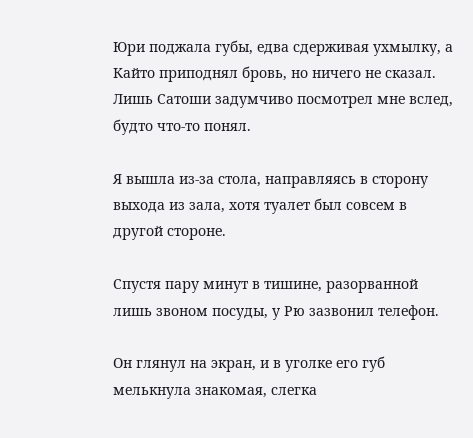Юри поджала губы, едва сдерживая ухмылку, а Кайто приподнял бровь, но ничего не сказал. Лишь Сатоши задумчиво посмотрел мне вслед, будто что-то понял.

Я вышла из-за стола, направляясь в сторону выхода из зала, хотя туалет был совсем в другой стороне.

Спустя пару минут в тишине, разорванной лишь звоном посуды, у Рю зазвонил телефон.

Он глянул на экран, и в уголке его губ мелькнула знакомая, слегка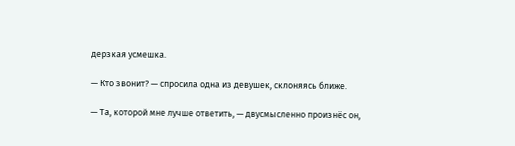дерзкая усмешка.

— Кто звонит? — спросила одна из девушек, склоняясь ближе.

— Та, которой мне лучше ответить, — двусмысленно произнёс он,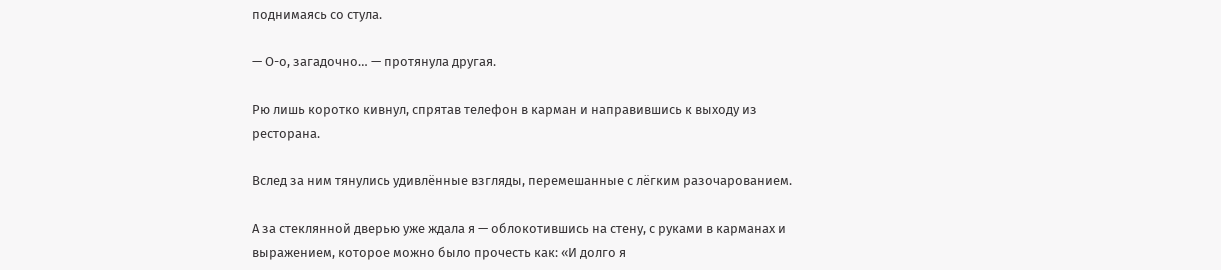поднимаясь со стула.

— О-о, загадочно… — протянула другая.

Рю лишь коротко кивнул, спрятав телефон в карман и направившись к выходу из ресторана.

Вслед за ним тянулись удивлённые взгляды, перемешанные с лёгким разочарованием.

А за стеклянной дверью уже ждала я — облокотившись на стену, с руками в карманах и выражением, которое можно было прочесть как: «И долго я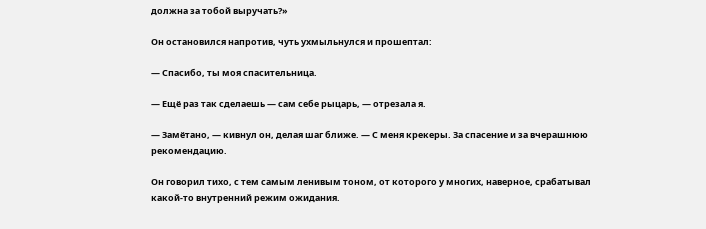должна за тобой выручать?»

Он остановился напротив, чуть ухмыльнулся и прошептал:

— Спасибо, ты моя спасительница.

— Ещё раз так сделаешь — сам себе рыцарь, — отрезала я.

— Замётано, — кивнул он, делая шаг ближе. — С меня крекеры. За спасение и за вчерашнюю рекомендацию.

Он говорил тихо, с тем самым ленивым тоном, от которого у многих, наверное, срабатывал какой-то внутренний режим ожидания.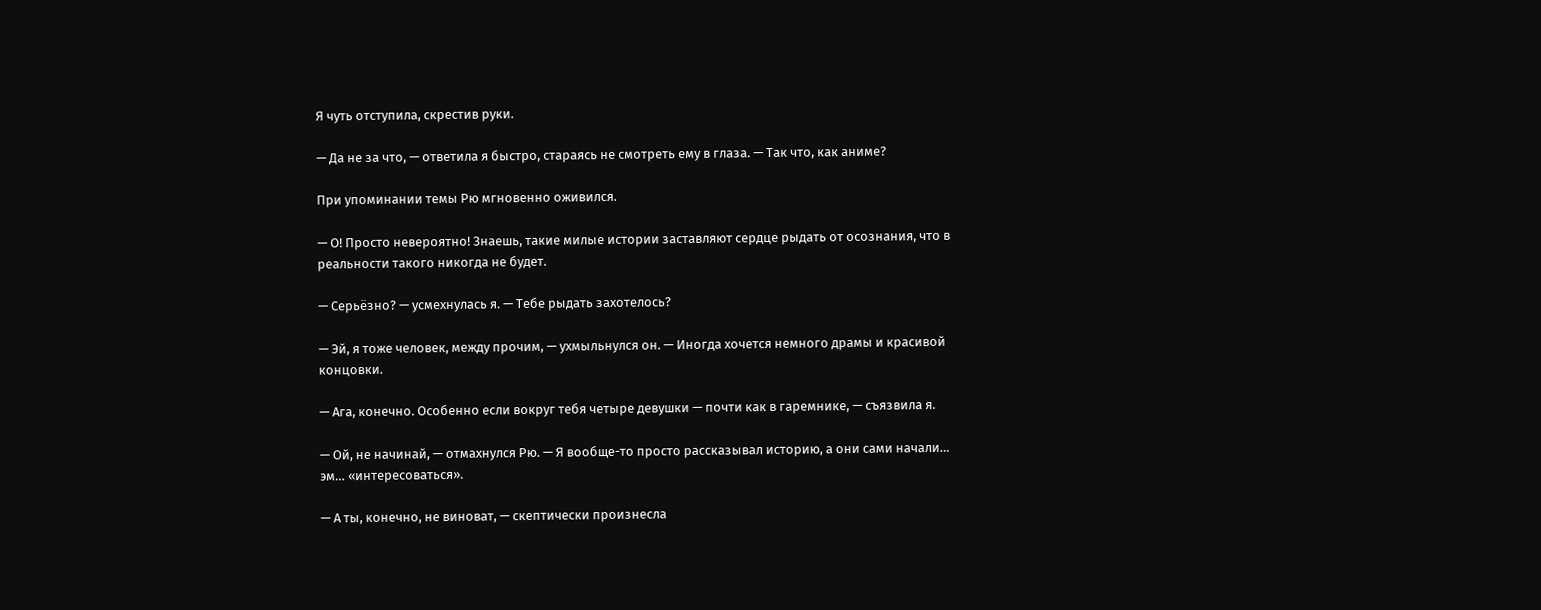Я чуть отступила, скрестив руки.

— Да не за что, — ответила я быстро, стараясь не смотреть ему в глаза. — Так что, как аниме?

При упоминании темы Рю мгновенно оживился.

— О! Просто невероятно! Знаешь, такие милые истории заставляют сердце рыдать от осознания, что в реальности такого никогда не будет.

— Серьёзно? — усмехнулась я. — Тебе рыдать захотелось?

— Эй, я тоже человек, между прочим, — ухмыльнулся он. — Иногда хочется немного драмы и красивой концовки.

— Ага, конечно. Особенно если вокруг тебя четыре девушки — почти как в гаремнике, — съязвила я.

— Ой, не начинай, — отмахнулся Рю. — Я вообще-то просто рассказывал историю, а они сами начали… эм… «интересоваться».

— А ты, конечно, не виноват, — скептически произнесла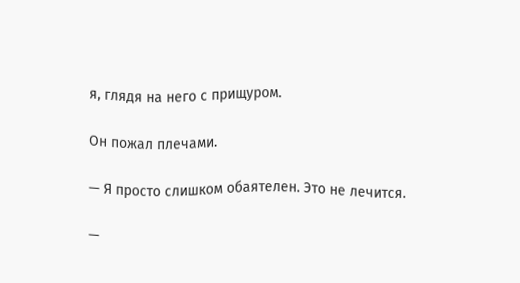я, глядя на него с прищуром.

Он пожал плечами.

— Я просто слишком обаятелен. Это не лечится.

—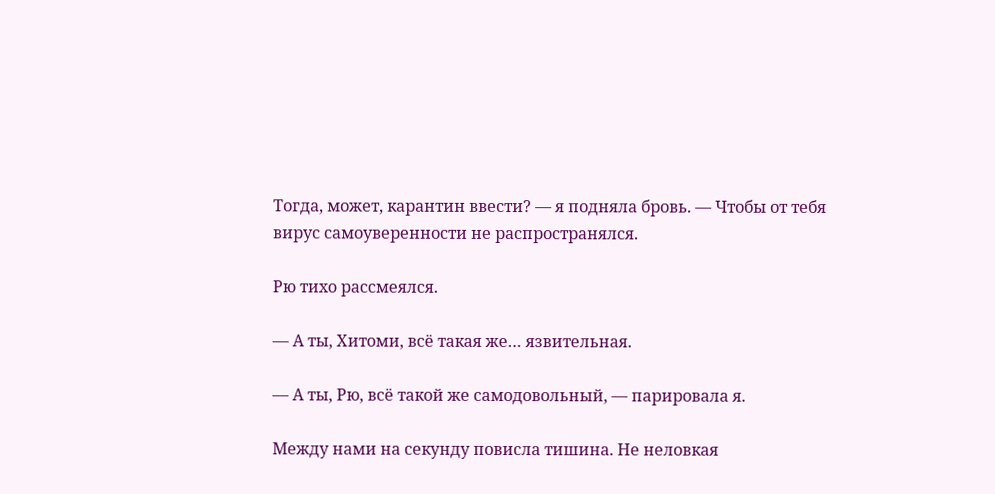Тогда, может, карантин ввести? — я подняла бровь. — Чтобы от тебя вирус самоуверенности не распространялся.

Рю тихо рассмеялся.

— А ты, Хитоми, всё такая же… язвительная.

— А ты, Рю, всё такой же самодовольный, — парировала я.

Между нами на секунду повисла тишина. Не неловкая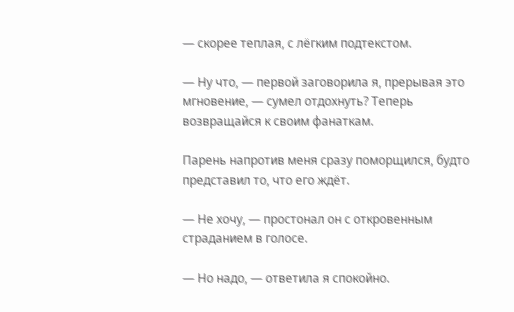— скорее теплая, с лёгким подтекстом.

— Ну что, — первой заговорила я, прерывая это мгновение, — сумел отдохнуть? Теперь возвращайся к своим фанаткам.

Парень напротив меня сразу поморщился, будто представил то, что его ждёт.

— Не хочу, — простонал он с откровенным страданием в голосе.

— Но надо, — ответила я спокойно.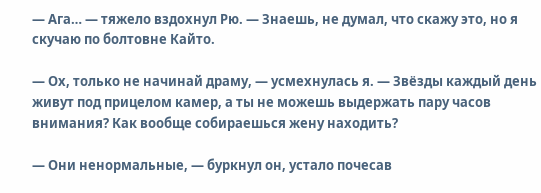— Ага… — тяжело вздохнул Рю. — Знаешь, не думал, что скажу это, но я скучаю по болтовне Кайто.

— Ох, только не начинай драму, — усмехнулась я. — Звёзды каждый день живут под прицелом камер, а ты не можешь выдержать пару часов внимания? Как вообще собираешься жену находить?

— Они ненормальные, — буркнул он, устало почесав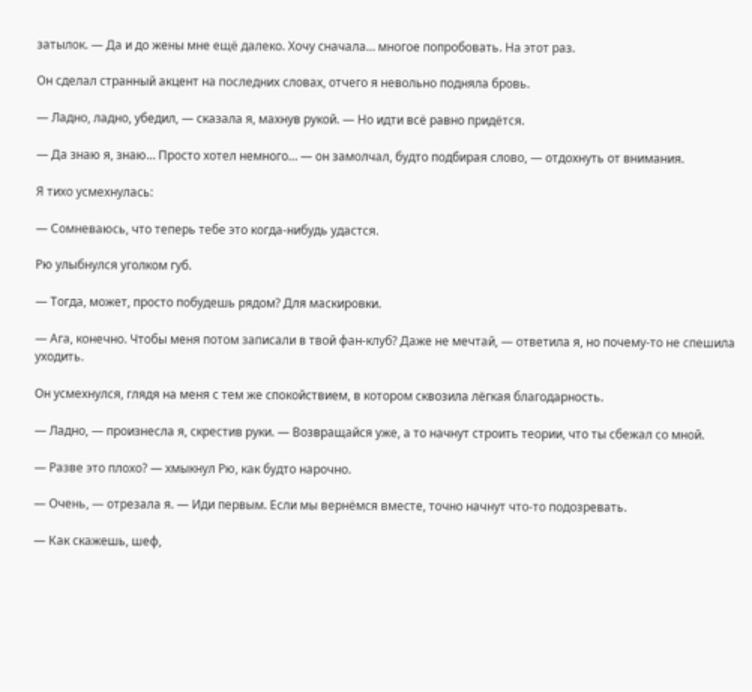затылок. — Да и до жены мне ещё далеко. Хочу сначала… многое попробовать. На этот раз.

Он сделал странный акцент на последних словах, отчего я невольно подняла бровь.

— Ладно, ладно, убедил, — сказала я, махнув рукой. — Но идти всё равно придётся.

— Да знаю я, знаю… Просто хотел немного… — он замолчал, будто подбирая слово, — отдохнуть от внимания.

Я тихо усмехнулась:

— Сомневаюсь, что теперь тебе это когда-нибудь удастся.

Рю улыбнулся уголком губ.

— Тогда, может, просто побудешь рядом? Для маскировки.

— Ага, конечно. Чтобы меня потом записали в твой фан-клуб? Даже не мечтай, — ответила я, но почему-то не спешила уходить.

Он усмехнулся, глядя на меня с тем же спокойствием, в котором сквозила лёгкая благодарность.

— Ладно, — произнесла я, скрестив руки. — Возвращайся уже, а то начнут строить теории, что ты сбежал со мной.

— Разве это плохо? — хмыкнул Рю, как будто нарочно.

— Очень, — отрезала я. — Иди первым. Если мы вернёмся вместе, точно начнут что-то подозревать.

— Как скажешь, шеф,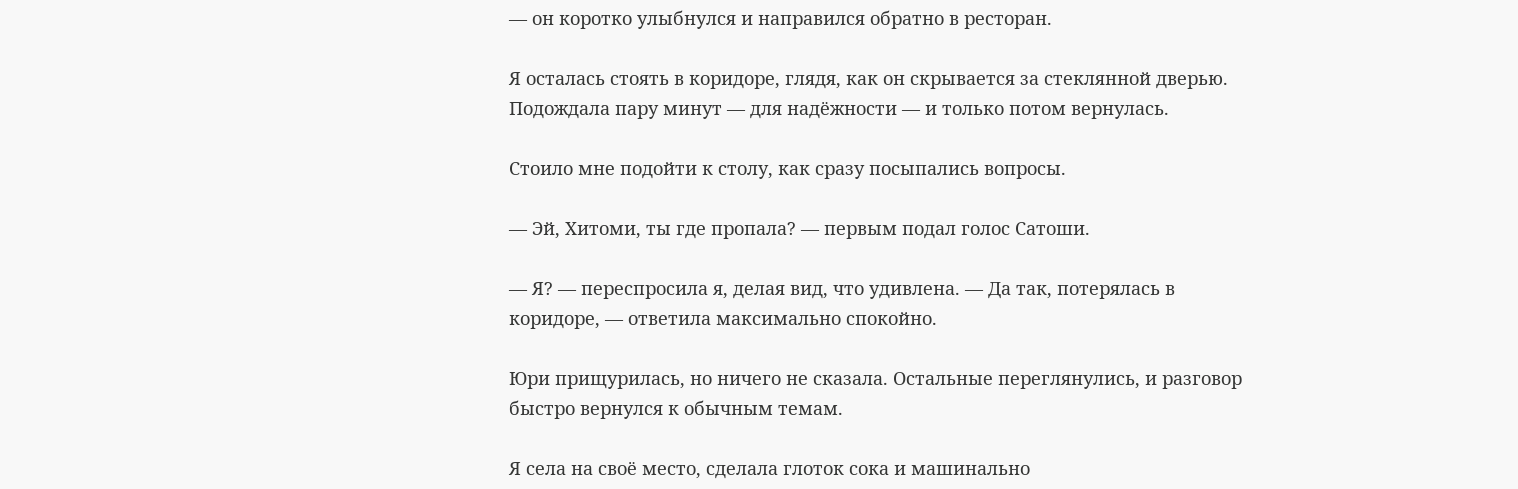— он коротко улыбнулся и направился обратно в ресторан.

Я осталась стоять в коридоре, глядя, как он скрывается за стеклянной дверью. Подождала пару минут — для надёжности — и только потом вернулась.

Стоило мне подойти к столу, как сразу посыпались вопросы.

— Эй, Хитоми, ты где пропала? — первым подал голос Сатоши.

— Я? — переспросила я, делая вид, что удивлена. — Да так, потерялась в коридоре, — ответила максимально спокойно.

Юри прищурилась, но ничего не сказала. Остальные переглянулись, и разговор быстро вернулся к обычным темам.

Я села на своё место, сделала глоток сока и машинально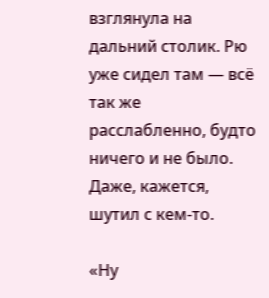взглянула на дальний столик. Рю уже сидел там — всё так же расслабленно, будто ничего и не было. Даже, кажется, шутил с кем-то.

«Ну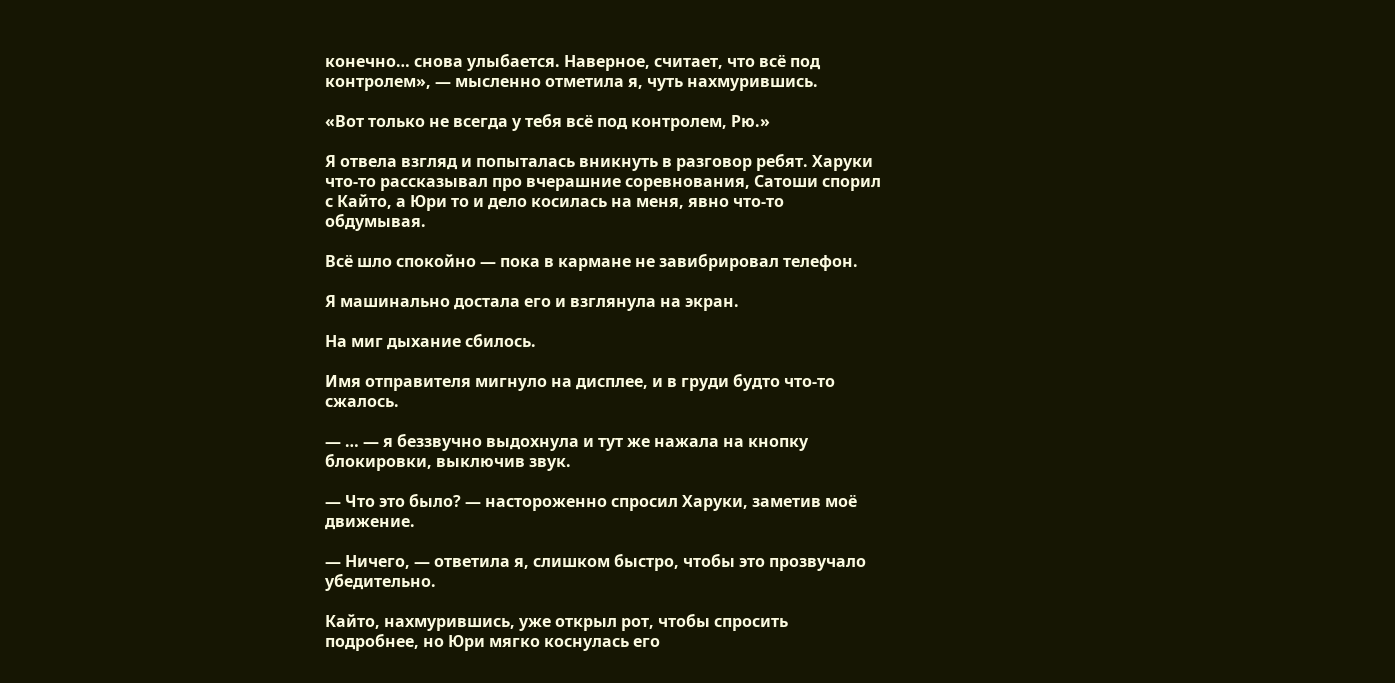конечно… снова улыбается. Наверное, считает, что всё под контролем», — мысленно отметила я, чуть нахмурившись.

«Вот только не всегда у тебя всё под контролем, Рю.»

Я отвела взгляд и попыталась вникнуть в разговор ребят. Харуки что-то рассказывал про вчерашние соревнования, Сатоши спорил с Кайто, а Юри то и дело косилась на меня, явно что-то обдумывая.

Всё шло спокойно — пока в кармане не завибрировал телефон.

Я машинально достала его и взглянула на экран.

На миг дыхание сбилось.

Имя отправителя мигнуло на дисплее, и в груди будто что-то сжалось.

— … — я беззвучно выдохнула и тут же нажала на кнопку блокировки, выключив звук.

— Что это было? — настороженно спросил Харуки, заметив моё движение.

— Ничего, — ответила я, слишком быстро, чтобы это прозвучало убедительно.

Кайто, нахмурившись, уже открыл рот, чтобы спросить подробнее, но Юри мягко коснулась его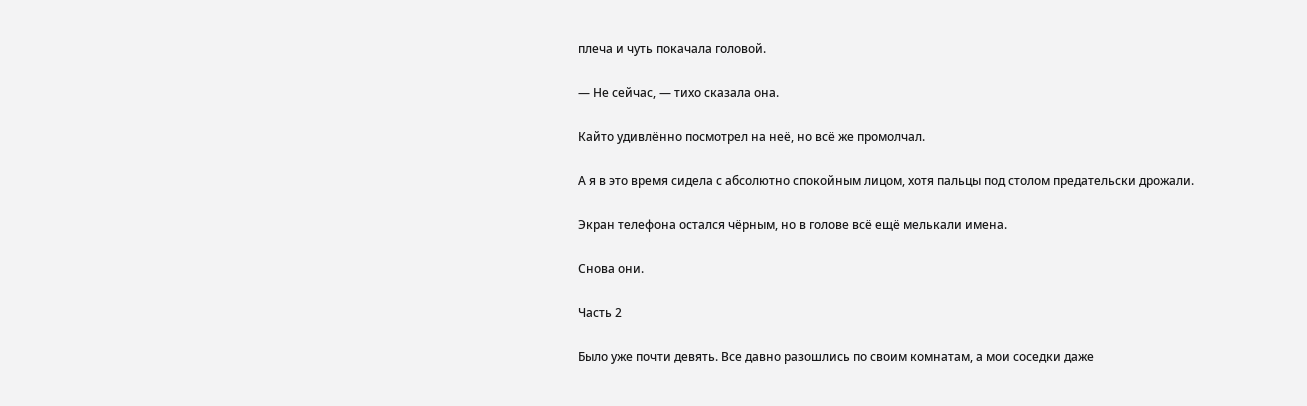плеча и чуть покачала головой.

— Не сейчас, — тихо сказала она.

Кайто удивлённо посмотрел на неё, но всё же промолчал.

А я в это время сидела с абсолютно спокойным лицом, хотя пальцы под столом предательски дрожали.

Экран телефона остался чёрным, но в голове всё ещё мелькали имена.

Снова они.

Часть 2

Было уже почти девять. Все давно разошлись по своим комнатам, а мои соседки даже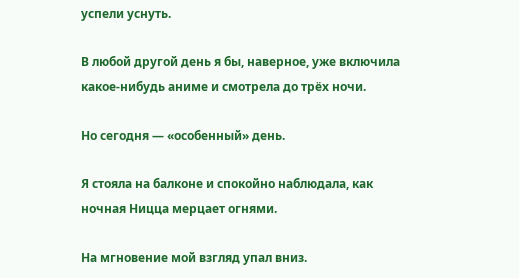успели уснуть.

В любой другой день я бы, наверное, уже включила какое-нибудь аниме и смотрела до трёх ночи.

Но сегодня — «особенный» день.

Я стояла на балконе и спокойно наблюдала, как ночная Ницца мерцает огнями.

На мгновение мой взгляд упал вниз.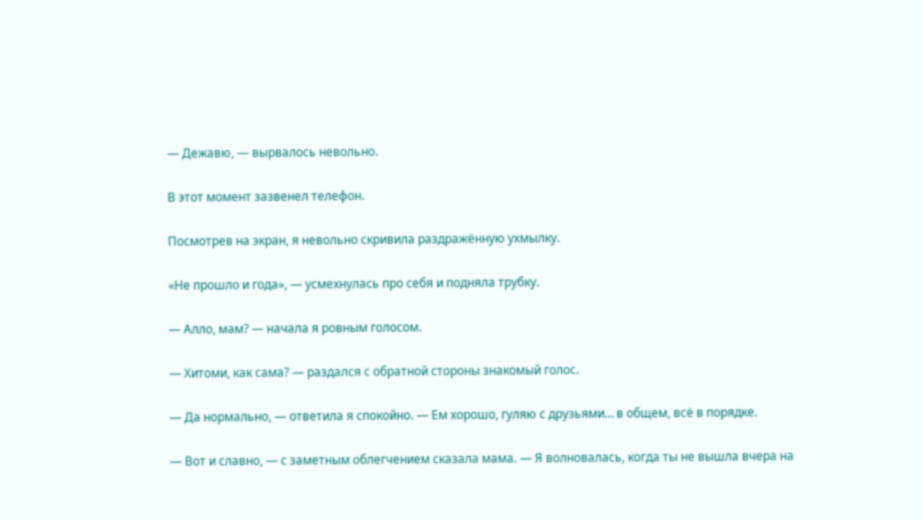— Дежавю, — вырвалось невольно.

В этот момент зазвенел телефон.

Посмотрев на экран, я невольно скривила раздражённую ухмылку.

«Не прошло и года», — усмехнулась про себя и подняла трубку.

— Алло, мам? — начала я ровным голосом.

— Хитоми, как сама? — раздался с обратной стороны знакомый голос.

— Да нормально, — ответила я спокойно. — Ем хорошо, гуляю с друзьями… в общем, всё в порядке.

— Вот и славно, — с заметным облегчением сказала мама. — Я волновалась, когда ты не вышла вчера на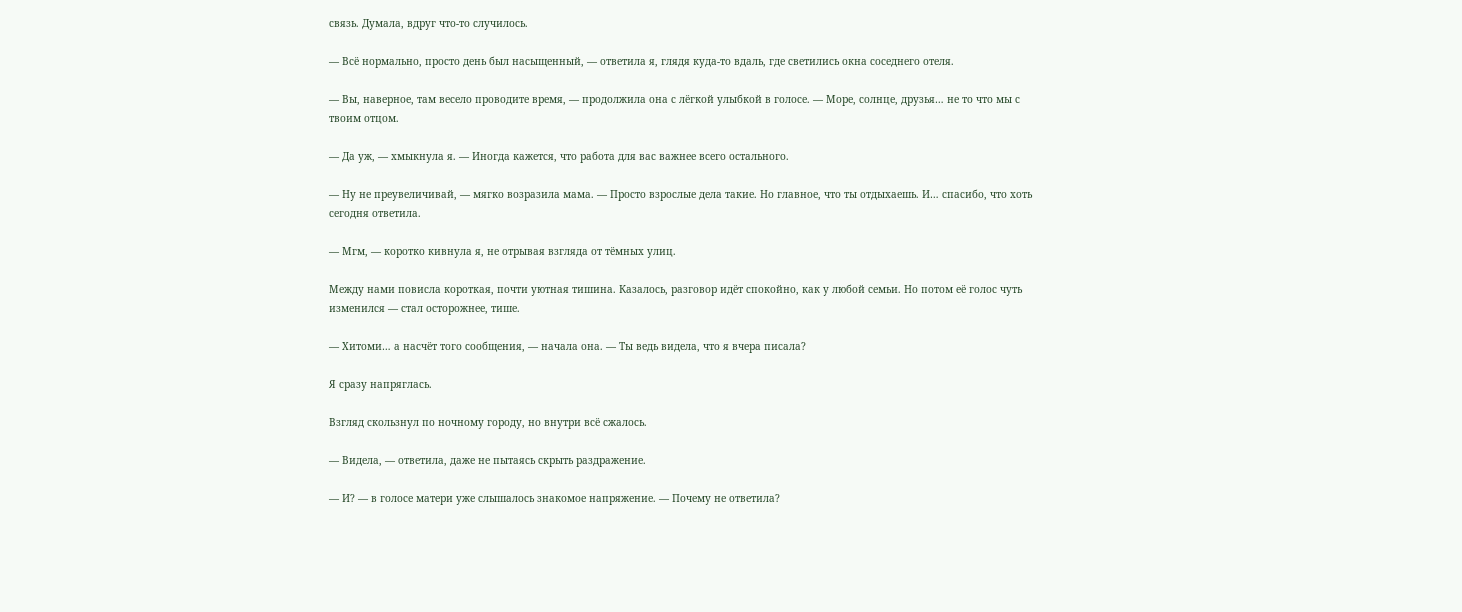связь. Думала, вдруг что-то случилось.

— Всё нормально, просто день был насыщенный, — ответила я, глядя куда-то вдаль, где светились окна соседнего отеля.

— Вы, наверное, там весело проводите время, — продолжила она с лёгкой улыбкой в голосе. — Море, солнце, друзья… не то что мы с твоим отцом.

— Да уж, — хмыкнула я. — Иногда кажется, что работа для вас важнее всего остального.

— Ну не преувеличивай, — мягко возразила мама. — Просто взрослые дела такие. Но главное, что ты отдыхаешь. И… спасибо, что хоть сегодня ответила.

— Мгм, — коротко кивнула я, не отрывая взгляда от тёмных улиц.

Между нами повисла короткая, почти уютная тишина. Казалось, разговор идёт спокойно, как у любой семьи. Но потом её голос чуть изменился — стал осторожнее, тише.

— Хитоми… а насчёт того сообщения, — начала она. — Ты ведь видела, что я вчера писала?

Я сразу напряглась.

Взгляд скользнул по ночному городу, но внутри всё сжалось.

— Видела, — ответила, даже не пытаясь скрыть раздражение.

— И? — в голосе матери уже слышалось знакомое напряжение. — Почему не ответила?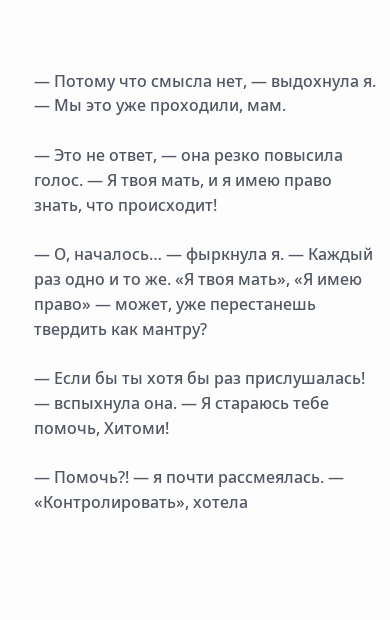— Потому что смысла нет, — выдохнула я. — Мы это уже проходили, мам.

— Это не ответ, — она резко повысила голос. — Я твоя мать, и я имею право знать, что происходит!

— О, началось… — фыркнула я. — Каждый раз одно и то же. «Я твоя мать», «Я имею право» — может, уже перестанешь твердить как мантру?

— Если бы ты хотя бы раз прислушалась! — вспыхнула она. — Я стараюсь тебе помочь, Хитоми!

— Помочь?! — я почти рассмеялась. — «Контролировать», хотела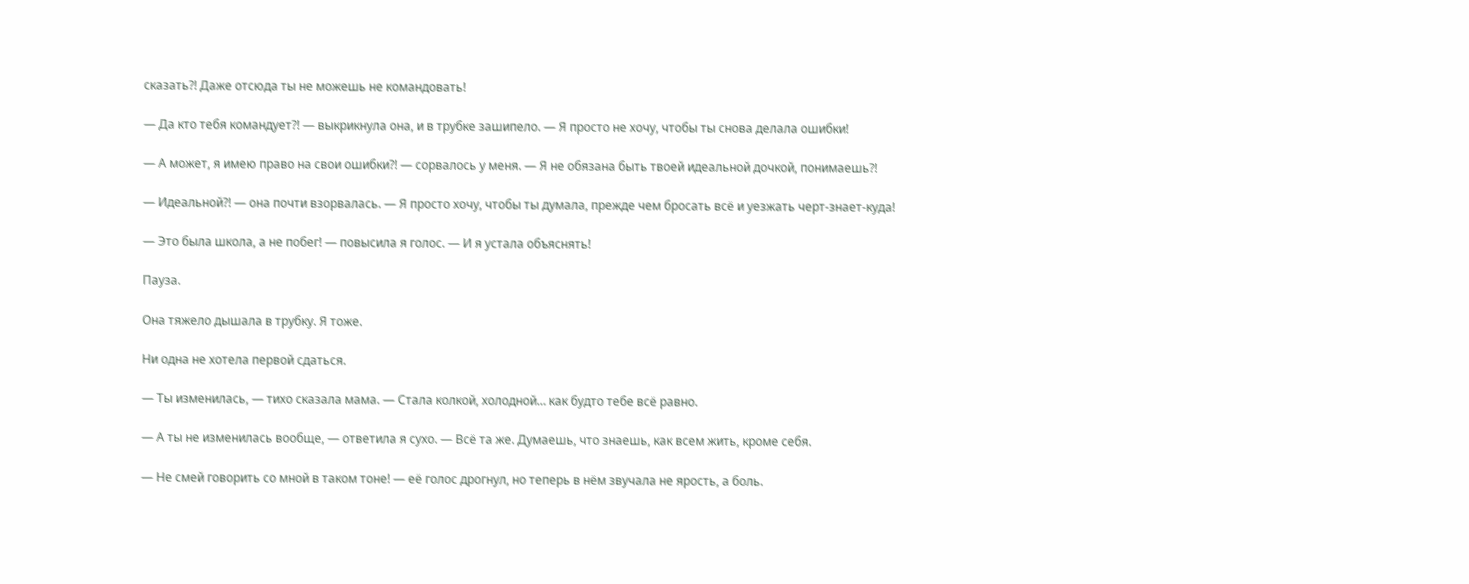сказать?! Даже отсюда ты не можешь не командовать!

— Да кто тебя командует?! — выкрикнула она, и в трубке зашипело. — Я просто не хочу, чтобы ты снова делала ошибки!

— А может, я имею право на свои ошибки?! — сорвалось у меня. — Я не обязана быть твоей идеальной дочкой, понимаешь?!

— Идеальной?! — она почти взорвалась. — Я просто хочу, чтобы ты думала, прежде чем бросать всё и уезжать черт-знает-куда!

— Это была школа, а не побег! — повысила я голос. — И я устала объяснять!

Пауза.

Она тяжело дышала в трубку. Я тоже.

Ни одна не хотела первой сдаться.

— Ты изменилась, — тихо сказала мама. — Стала колкой, холодной… как будто тебе всё равно.

— А ты не изменилась вообще, — ответила я сухо. — Всё та же. Думаешь, что знаешь, как всем жить, кроме себя.

— Не смей говорить со мной в таком тоне! — её голос дрогнул, но теперь в нём звучала не ярость, а боль.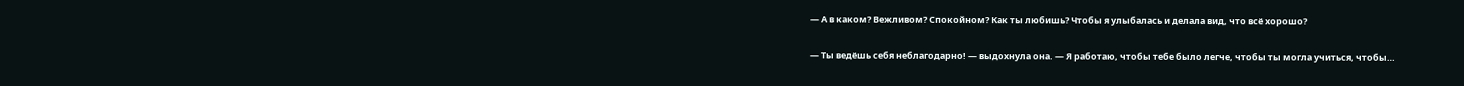— А в каком? Вежливом? Спокойном? Как ты любишь? Чтобы я улыбалась и делала вид, что всё хорошо?

— Ты ведёшь себя неблагодарно! — выдохнула она. — Я работаю, чтобы тебе было легче, чтобы ты могла учиться, чтобы…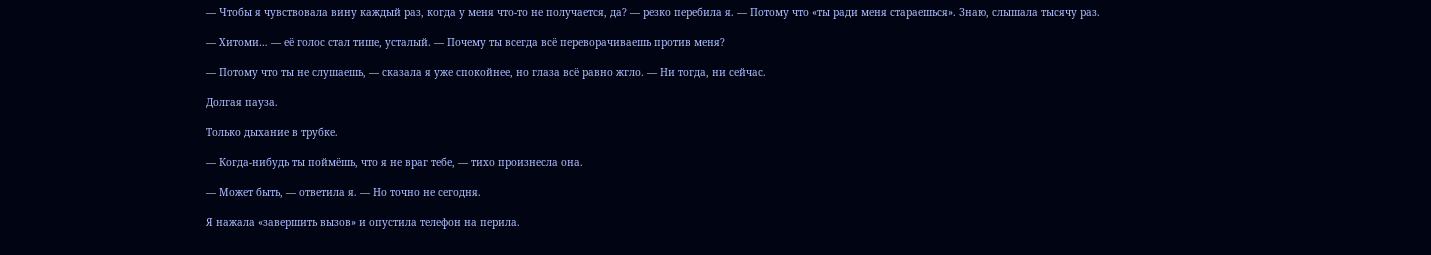— Чтобы я чувствовала вину каждый раз, когда у меня что-то не получается, да? — резко перебила я. — Потому что «ты ради меня стараешься». Знаю, слышала тысячу раз.

— Хитоми… — её голос стал тише, усталый. — Почему ты всегда всё переворачиваешь против меня?

— Потому что ты не слушаешь, — сказала я уже спокойнее, но глаза всё равно жгло. — Ни тогда, ни сейчас.

Долгая пауза.

Только дыхание в трубке.

— Когда-нибудь ты поймёшь, что я не враг тебе, — тихо произнесла она.

— Может быть, — ответила я. — Но точно не сегодня.

Я нажала «завершить вызов» и опустила телефон на перила.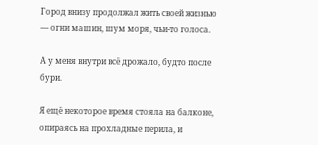Город внизу продолжал жить своей жизнью — огни машин, шум моря, чьи-то голоса.

А у меня внутри всё дрожало, будто после бури.

Я ещё некоторое время стояла на балконе, опираясь на прохладные перила, и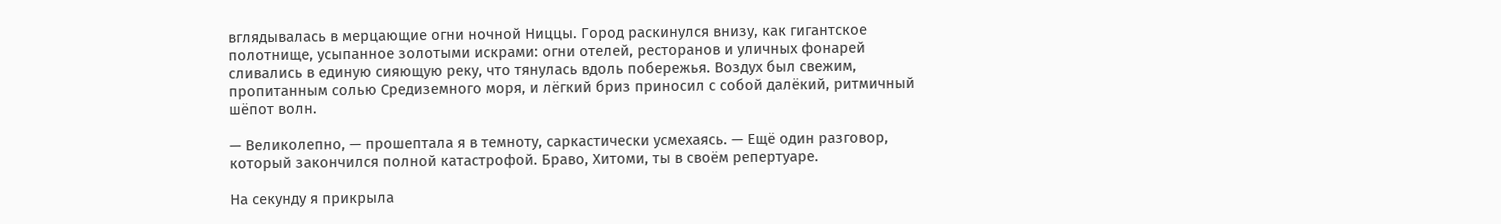вглядывалась в мерцающие огни ночной Ниццы. Город раскинулся внизу, как гигантское полотнище, усыпанное золотыми искрами: огни отелей, ресторанов и уличных фонарей сливались в единую сияющую реку, что тянулась вдоль побережья. Воздух был свежим, пропитанным солью Средиземного моря, и лёгкий бриз приносил с собой далёкий, ритмичный шёпот волн.

— Великолепно, — прошептала я в темноту, саркастически усмехаясь. — Ещё один разговор, который закончился полной катастрофой. Браво, Хитоми, ты в своём репертуаре.

На секунду я прикрыла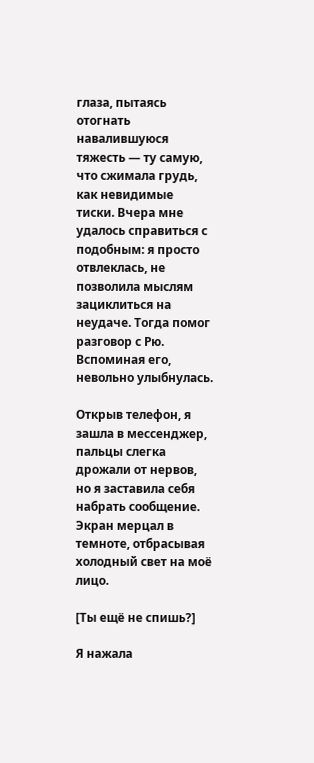глаза, пытаясь отогнать навалившуюся тяжесть — ту самую, что сжимала грудь, как невидимые тиски. Вчера мне удалось справиться с подобным: я просто отвлеклась, не позволила мыслям зациклиться на неудаче. Тогда помог разговор с Рю. Вспоминая его, невольно улыбнулась.

Открыв телефон, я зашла в мессенджер, пальцы слегка дрожали от нервов, но я заставила себя набрать сообщение. Экран мерцал в темноте, отбрасывая холодный свет на моё лицо.

[Ты ещё не спишь?]

Я нажала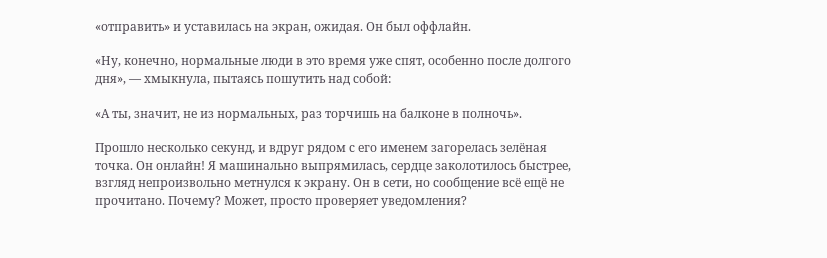«отправить» и уставилась на экран, ожидая. Он был оффлайн.

«Ну, конечно, нормальные люди в это время уже спят, особенно после долгого дня», — хмыкнула, пытаясь пошутить над собой:

«А ты, значит, не из нормальных, раз торчишь на балконе в полночь».

Прошло несколько секунд, и вдруг рядом с его именем загорелась зелёная точка. Он онлайн! Я машинально выпрямилась, сердце заколотилось быстрее, взгляд непроизвольно метнулся к экрану. Он в сети, но сообщение всё ещё не прочитано. Почему? Может, просто проверяет уведомления?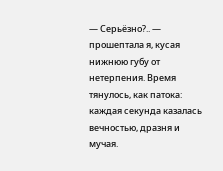— Серьёзно?.. — прошептала я, кусая нижнюю губу от нетерпения. Время тянулось, как патока: каждая секунда казалась вечностью, дразня и мучая.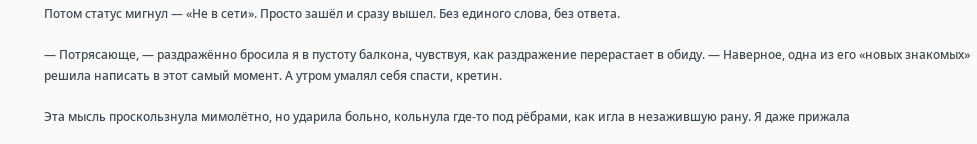Потом статус мигнул — «Не в сети». Просто зашёл и сразу вышел. Без единого слова, без ответа.

— Потрясающе, — раздражённо бросила я в пустоту балкона, чувствуя, как раздражение перерастает в обиду. — Наверное, одна из его «новых знакомых» решила написать в этот самый момент. А утром умалял себя спасти, кретин.

Эта мысль проскользнула мимолётно, но ударила больно, кольнула где-то под рёбрами, как игла в незажившую рану. Я даже прижала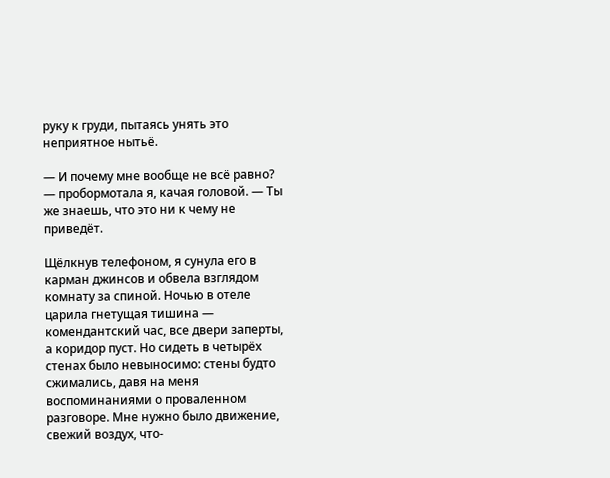руку к груди, пытаясь унять это неприятное нытьё.

— И почему мне вообще не всё равно? — пробормотала я, качая головой. — Ты же знаешь, что это ни к чему не приведёт.

Щёлкнув телефоном, я сунула его в карман джинсов и обвела взглядом комнату за спиной. Ночью в отеле царила гнетущая тишина — комендантский час, все двери заперты, а коридор пуст. Но сидеть в четырёх стенах было невыносимо: стены будто сжимались, давя на меня воспоминаниями о проваленном разговоре. Мне нужно было движение, свежий воздух, что-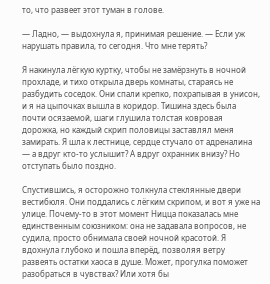то, что развеет этот туман в голове.

— Ладно, — выдохнула я, принимая решение. — Если уж нарушать правила, то сегодня. Что мне терять?

Я накинула лёгкую куртку, чтобы не замёрзнуть в ночной прохладе, и тихо открыла дверь комнаты, стараясь не разбудить соседок. Они спали крепко, похрапывая в унисон, и я на цыпочках вышла в коридор. Тишина здесь была почти осязаемой, шаги глушила толстая ковровая дорожка, но каждый скрип половицы заставлял меня замирать. Я шла к лестнице, сердце стучало от адреналина — а вдруг кто-то услышит? А вдруг охранник внизу? Но отступать было поздно.

Спустившись, я осторожно толкнула стеклянные двери вестибюля. Они поддались с лёгким скрипом, и вот я уже на улице. Почему-то в этот момент Ницца показалась мне единственным союзником: она не задавала вопросов, не судила, просто обнимала своей ночной красотой. Я вдохнула глубоко и пошла вперёд, позволяя ветру развеять остатки хаоса в душе. Может, прогулка поможет разобраться в чувствах? Или хотя бы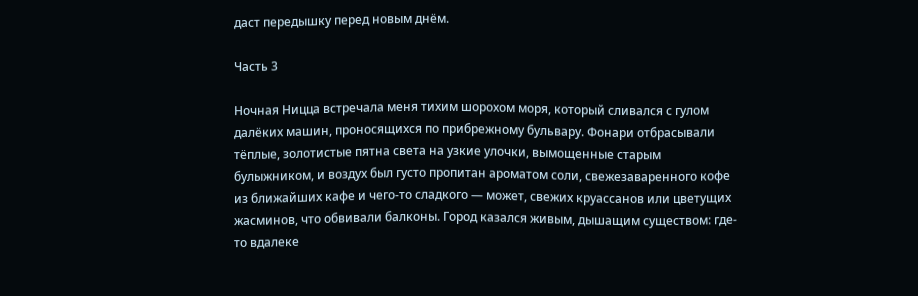даст передышку перед новым днём.

Часть 3

Ночная Ницца встречала меня тихим шорохом моря, который сливался с гулом далёких машин, проносящихся по прибрежному бульвару. Фонари отбрасывали тёплые, золотистые пятна света на узкие улочки, вымощенные старым булыжником, и воздух был густо пропитан ароматом соли, свежезаваренного кофе из ближайших кафе и чего-то сладкого — может, свежих круассанов или цветущих жасминов, что обвивали балконы. Город казался живым, дышащим существом: где-то вдалеке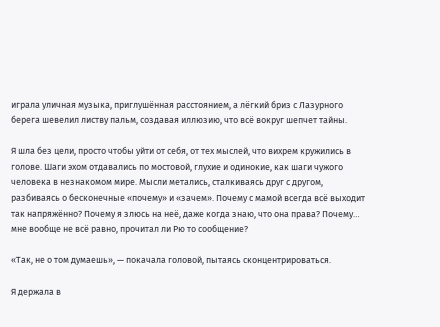играла уличная музыка, приглушённая расстоянием, а лёгкий бриз с Лазурного берега шевелил листву пальм, создавая иллюзию, что всё вокруг шепчет тайны.

Я шла без цели, просто чтобы уйти от себя, от тех мыслей, что вихрем кружились в голове. Шаги эхом отдавались по мостовой, глухие и одинокие, как шаги чужого человека в незнакомом мире. Мысли метались, сталкиваясь друг с другом, разбиваясь о бесконечные «почему» и «зачем». Почему с мамой всегда всё выходит так напряжённо? Почему я злюсь на неё, даже когда знаю, что она права? Почему… мне вообще не всё равно, прочитал ли Рю то сообщение?

«Так, не о том думаешь», — покачала головой, пытаясь сконцентрироваться.

Я держала в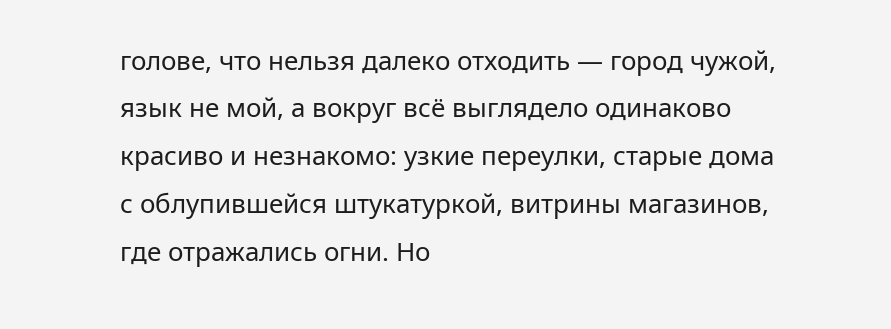голове, что нельзя далеко отходить — город чужой, язык не мой, а вокруг всё выглядело одинаково красиво и незнакомо: узкие переулки, старые дома с облупившейся штукатуркой, витрины магазинов, где отражались огни. Но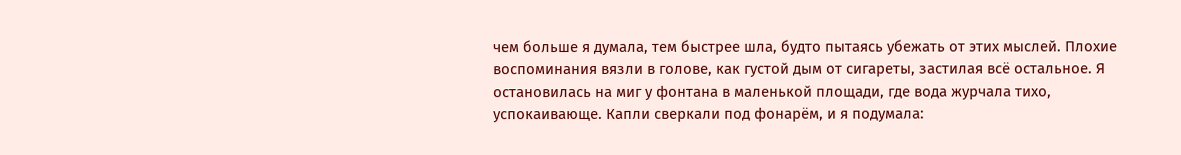чем больше я думала, тем быстрее шла, будто пытаясь убежать от этих мыслей. Плохие воспоминания вязли в голове, как густой дым от сигареты, застилая всё остальное. Я остановилась на миг у фонтана в маленькой площади, где вода журчала тихо, успокаивающе. Капли сверкали под фонарём, и я подумала: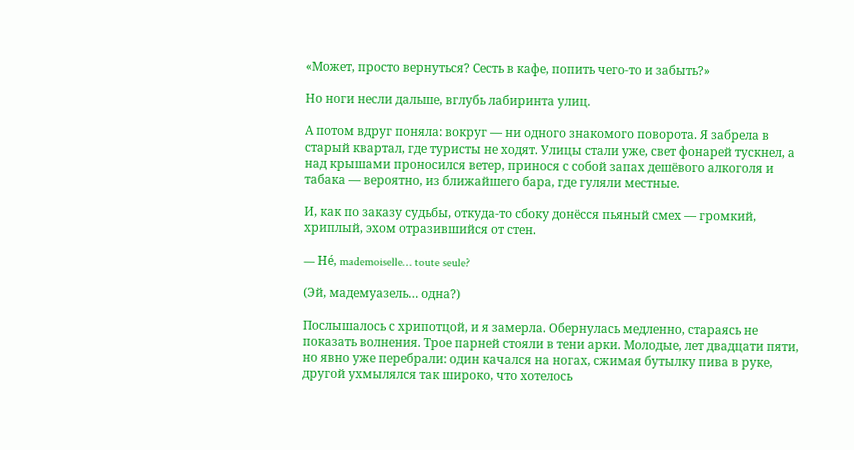«Может, просто вернуться? Сесть в кафе, попить чего-то и забыть?»

Но ноги несли дальше, вглубь лабиринта улиц.

А потом вдруг поняла: вокруг — ни одного знакомого поворота. Я забрела в старый квартал, где туристы не ходят. Улицы стали уже, свет фонарей тускнел, а над крышами проносился ветер, принося с собой запах дешёвого алкоголя и табака — вероятно, из ближайшего бара, где гуляли местные.

И, как по заказу судьбы, откуда-то сбоку донёсся пьяный смех — громкий, хриплый, эхом отразившийся от стен.

— Hé, mademoiselle… toute seule?

(Эй, мадемуазель… одна?)

Послышалось с хрипотцой, и я замерла. Обернулась медленно, стараясь не показать волнения. Трое парней стояли в тени арки. Молодые, лет двадцати пяти, но явно уже перебрали: один качался на ногах, сжимая бутылку пива в руке, другой ухмылялся так широко, что хотелось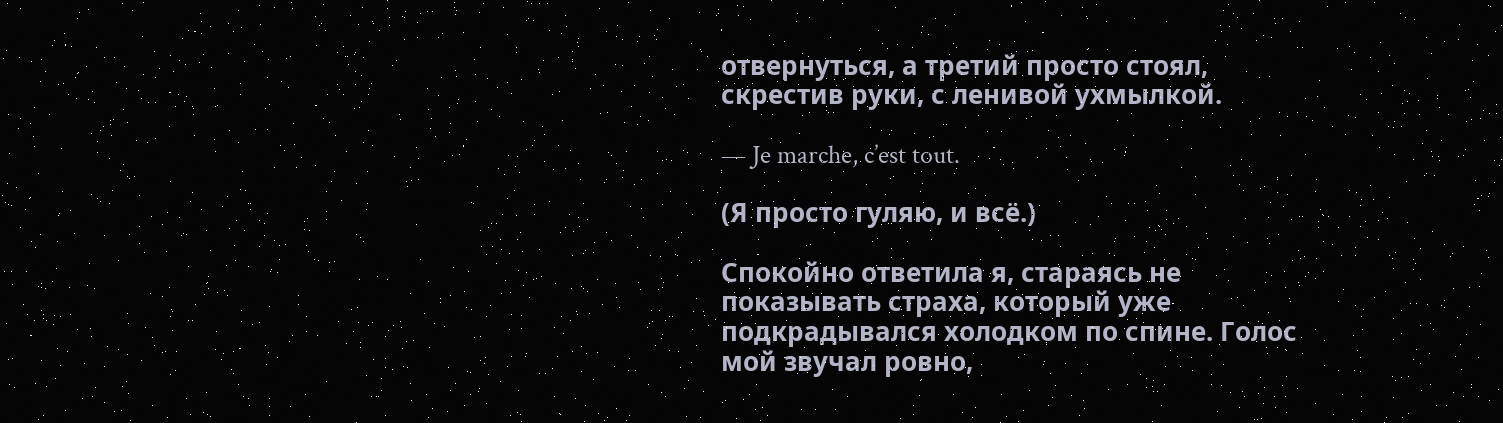отвернуться, а третий просто стоял, скрестив руки, с ленивой ухмылкой.

— Je marche, c’est tout.

(Я просто гуляю, и всё.)

Спокойно ответила я, стараясь не показывать страха, который уже подкрадывался холодком по спине. Голос мой звучал ровно,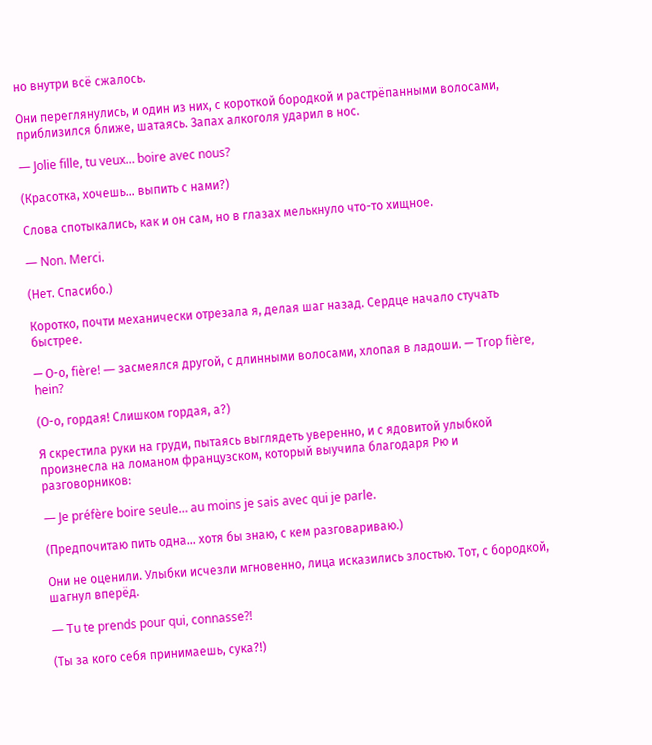но внутри всё сжалось.

Они переглянулись, и один из них, с короткой бородкой и растрёпанными волосами, приблизился ближе, шатаясь. Запах алкоголя ударил в нос.

— Jolie fille, tu veux… boire avec nous?

(Красотка, хочешь… выпить с нами?)

Слова спотыкались, как и он сам, но в глазах мелькнуло что-то хищное.

— Non. Merci.

(Нет. Спасибо.)

Коротко, почти механически отрезала я, делая шаг назад. Сердце начало стучать быстрее.

— О-о, fière! — засмеялся другой, с длинными волосами, хлопая в ладоши. — Trop fière, hein?

(О-о, гордая! Слишком гордая, а?)

Я скрестила руки на груди, пытаясь выглядеть уверенно, и с ядовитой улыбкой произнесла на ломаном французском, который выучила благодаря Рю и разговорников:

— Je préfère boire seule… au moins je sais avec qui je parle.

(Предпочитаю пить одна… хотя бы знаю, с кем разговариваю.)

Они не оценили. Улыбки исчезли мгновенно, лица исказились злостью. Тот, с бородкой, шагнул вперёд.

— Tu te prends pour qui, connasse?!

(Ты за кого себя принимаешь, сука?!)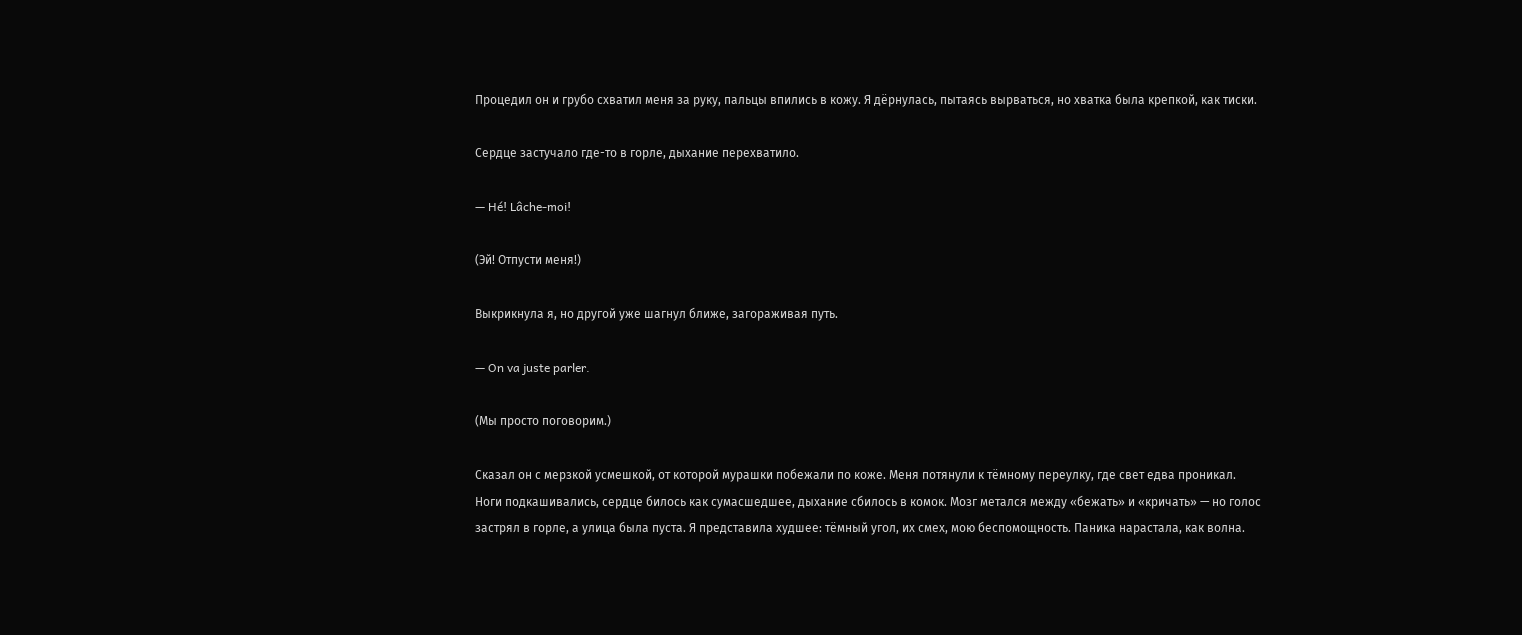Процедил он и грубо схватил меня за руку, пальцы впились в кожу. Я дёрнулась, пытаясь вырваться, но хватка была крепкой, как тиски.

Сердце застучало где-то в горле, дыхание перехватило.

— Hé! Lâche-moi!

(Эй! Отпусти меня!)

Выкрикнула я, но другой уже шагнул ближе, загораживая путь.

— On va juste parler.

(Мы просто поговорим.)

Сказал он с мерзкой усмешкой, от которой мурашки побежали по коже. Меня потянули к тёмному переулку, где свет едва проникал. Ноги подкашивались, сердце билось как сумасшедшее, дыхание сбилось в комок. Мозг метался между «бежать» и «кричать» — но голос застрял в горле, а улица была пуста. Я представила худшее: тёмный угол, их смех, мою беспомощность. Паника нарастала, как волна.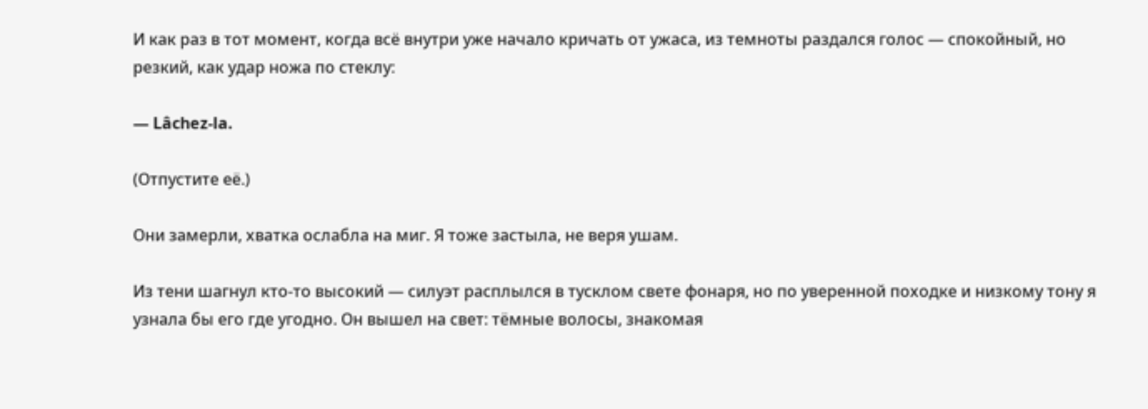И как раз в тот момент, когда всё внутри уже начало кричать от ужаса, из темноты раздался голос — спокойный, но резкий, как удар ножа по стеклу:

— Lâchez-la.

(Отпустите её.)

Они замерли, хватка ослабла на миг. Я тоже застыла, не веря ушам.

Из тени шагнул кто-то высокий — силуэт расплылся в тусклом свете фонаря, но по уверенной походке и низкому тону я узнала бы его где угодно. Он вышел на свет: тёмные волосы, знакомая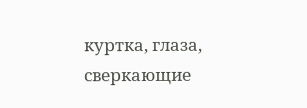куртка, глаза, сверкающие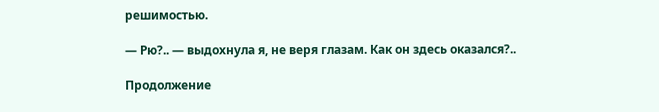решимостью.

— Рю?.. — выдохнула я, не веря глазам. Как он здесь оказался?..

Продолжение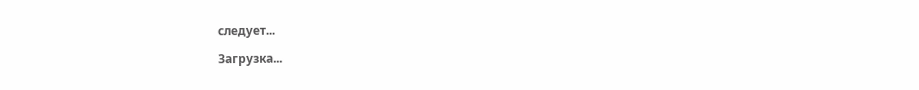следует...

Загрузка...